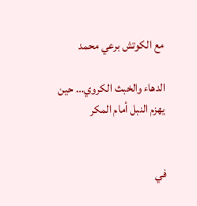مع الكوتش برعي محمد

الدهاء والخبث الكروي… حين يهزم النبل أمام المكر


في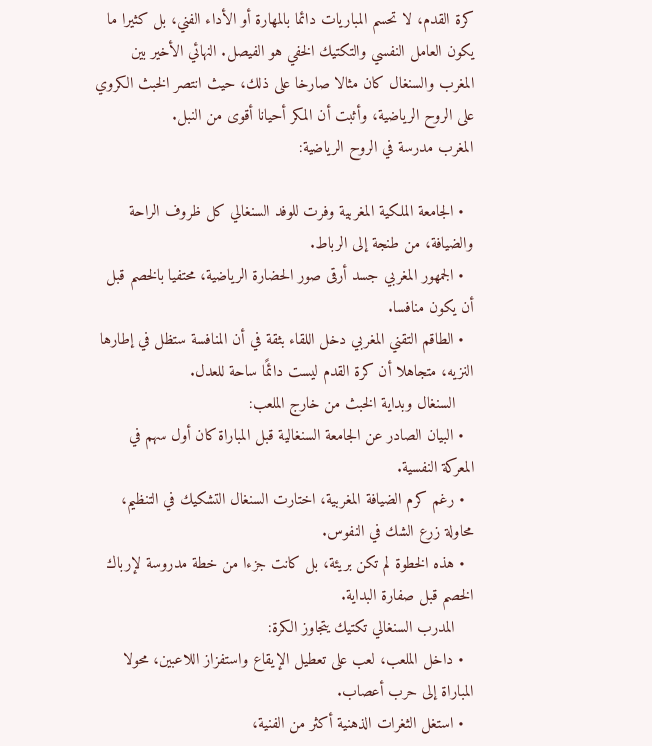كرة القدم، لا تحسم المباريات دائما بالمهارة أو الأداء الفني، بل كثيرا ما يكون العامل النفسي والتكتيك الخفي هو الفيصل. النهائي الأخير بين المغرب والسنغال كان مثالا صارخا على ذلك، حيث انتصر الخبث الكروي على الروح الرياضية، وأثبت أن المكر أحيانا أقوى من النبل.
المغرب مدرسة في الروح الرياضية:

  • الجامعة الملكية المغربية وفرت للوفد السنغالي كل ظروف الراحة والضيافة، من طنجة إلى الرباط.
  • الجمهور المغربي جسد أرقى صور الحضارة الرياضية، محتفيا بالخصم قبل أن يكون منافسا.
  • الطاقم التقني المغربي دخل اللقاء بثقة في أن المنافسة ستظل في إطارها النزيه، متجاهلا أن كرة القدم ليست دائمًا ساحة للعدل.
    السنغال وبداية الخبث من خارج الملعب:
  • البيان الصادر عن الجامعة السنغالية قبل المباراة كان أول سهم في المعركة النفسية.
  • رغم كرم الضيافة المغربية، اختارت السنغال التشكيك في التنظيم، محاولة زرع الشك في النفوس.
  • هذه الخطوة لم تكن بريئة، بل كانت جزءا من خطة مدروسة لإرباك الخصم قبل صفارة البداية.
    المدرب السنغالي تكتيك يتجاوز الكرة:
  • داخل الملعب، لعب على تعطيل الإيقاع واستفزاز اللاعبين، محولا المباراة إلى حرب أعصاب.
  • استغل الثغرات الذهنية أكثر من الفنية،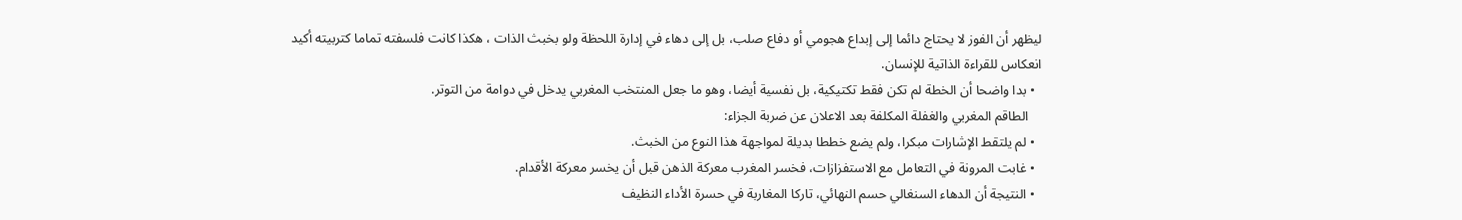ليظهر أن الفوز لا يحتاج دائما إلى إبداع هجومي أو دفاع صلب، بل إلى دهاء في إدارة اللحظة ولو بخبث الذات ، هكذا كانت فلسفته تماما كتربيته أكيد انعكاس للقراءة الذاتية للإنسان.
  • بدا واضحا أن الخطة لم تكن فقط تكتيكية، بل نفسية أيضا، وهو ما جعل المنتخب المغربي يدخل في دوامة من التوتر.
    الطاقم المغربي والغفلة المكلفة بعد الاعلان عن ضربة الجزاء:
  • لم يلتقط الإشارات مبكرا، ولم يضع خططا بديلة لمواجهة هذا النوع من الخبث.
  • غابت المرونة في التعامل مع الاستفزازات، فخسر المغرب معركة الذهن قبل أن يخسر معركة الأقدام.
  • النتيجة أن الدهاء السنغالي حسم النهائي، تاركا المغاربة في حسرة الأداء النظيف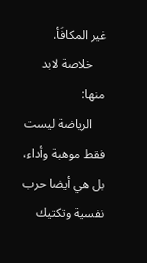غير المكافَأ.
    خلاصة لابد منها:
    الرياضة ليست فقط موهبة وأداء، بل هي أيضا حرب نفسية وتكتيك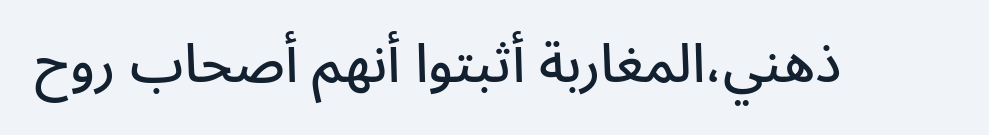ذهني،المغاربة أثبتوا أنهم أصحاب روح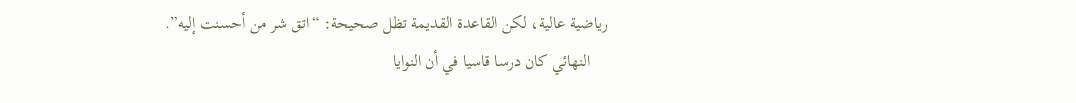رياضية عالية، لكن القاعدة القديمة تظل صحيحة: “اتق شر من أحسنت إليه”.
    النهائي كان درسا قاسيا في أن النوايا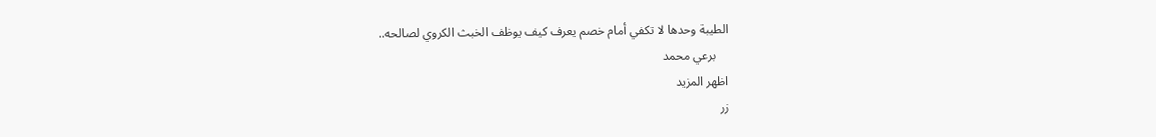الطيبة وحدها لا تكفي أمام خصم يعرف كيف يوظف الخبث الكروي لصالحه..
    برعي محمد
اظهر المزيد
زر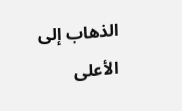الذهاب إلى الأعلى